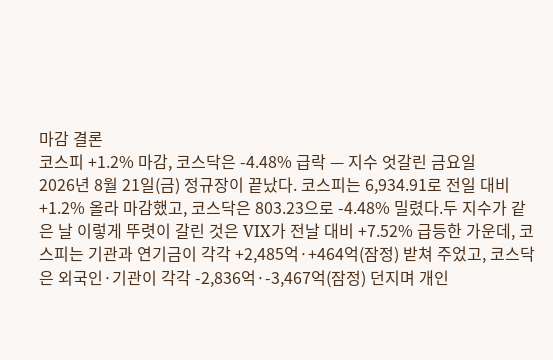마감 결론
코스피 +1.2% 마감, 코스닥은 -4.48% 급락 — 지수 엇갈린 금요일
2026년 8월 21일(금) 정규장이 끝났다. 코스피는 6,934.91로 전일 대비 +1.2% 올라 마감했고, 코스닥은 803.23으로 -4.48% 밀렸다.두 지수가 같은 날 이렇게 뚜렷이 갈린 것은 VIX가 전날 대비 +7.52% 급등한 가운데, 코스피는 기관과 연기금이 각각 +2,485억·+464억(잠정) 받쳐 주었고, 코스닥은 외국인·기관이 각각 -2,836억·-3,467억(잠정) 던지며 개인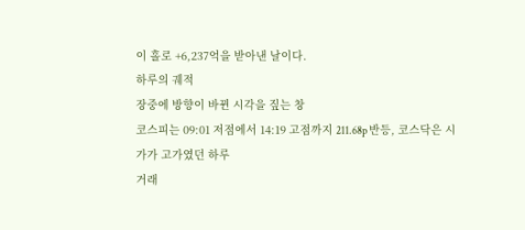이 홀로 +6,237억을 받아낸 날이다.
하루의 궤적
장중에 방향이 바뀐 시각을 짚는 창
코스피는 09:01 저점에서 14:19 고점까지 211.68p 반등, 코스닥은 시가가 고가였던 하루
거래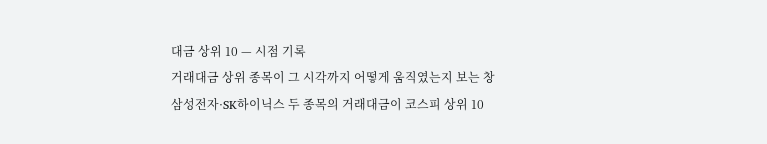대금 상위 10 — 시점 기록
거래대금 상위 종목이 그 시각까지 어떻게 움직였는지 보는 창
삼성전자·SK하이닉스 두 종목의 거래대금이 코스피 상위 10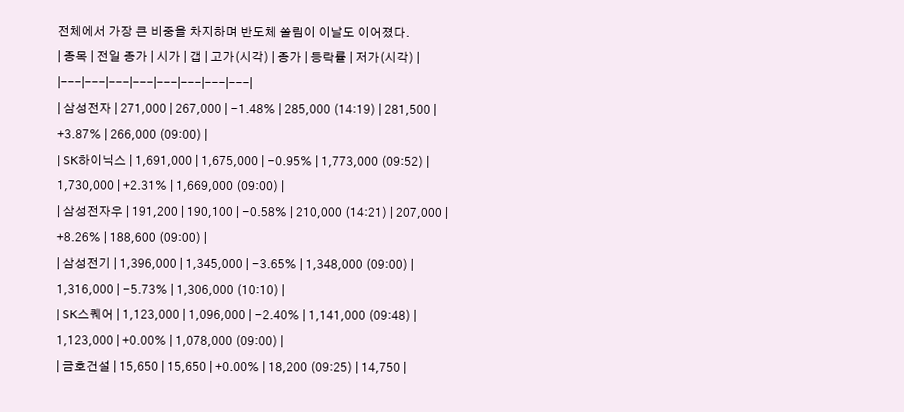전체에서 가장 큰 비중을 차지하며 반도체 쏠림이 이날도 이어졌다.
| 종목 | 전일 종가 | 시가 | 갭 | 고가(시각) | 종가 | 등락률 | 저가(시각) |
|---|---|---|---|---|---|---|---|
| 삼성전자 | 271,000 | 267,000 | −1.48% | 285,000 (14:19) | 281,500 | +3.87% | 266,000 (09:00) |
| SK하이닉스 | 1,691,000 | 1,675,000 | −0.95% | 1,773,000 (09:52) | 1,730,000 | +2.31% | 1,669,000 (09:00) |
| 삼성전자우 | 191,200 | 190,100 | −0.58% | 210,000 (14:21) | 207,000 | +8.26% | 188,600 (09:00) |
| 삼성전기 | 1,396,000 | 1,345,000 | −3.65% | 1,348,000 (09:00) | 1,316,000 | −5.73% | 1,306,000 (10:10) |
| SK스퀘어 | 1,123,000 | 1,096,000 | −2.40% | 1,141,000 (09:48) | 1,123,000 | +0.00% | 1,078,000 (09:00) |
| 금호건설 | 15,650 | 15,650 | +0.00% | 18,200 (09:25) | 14,750 |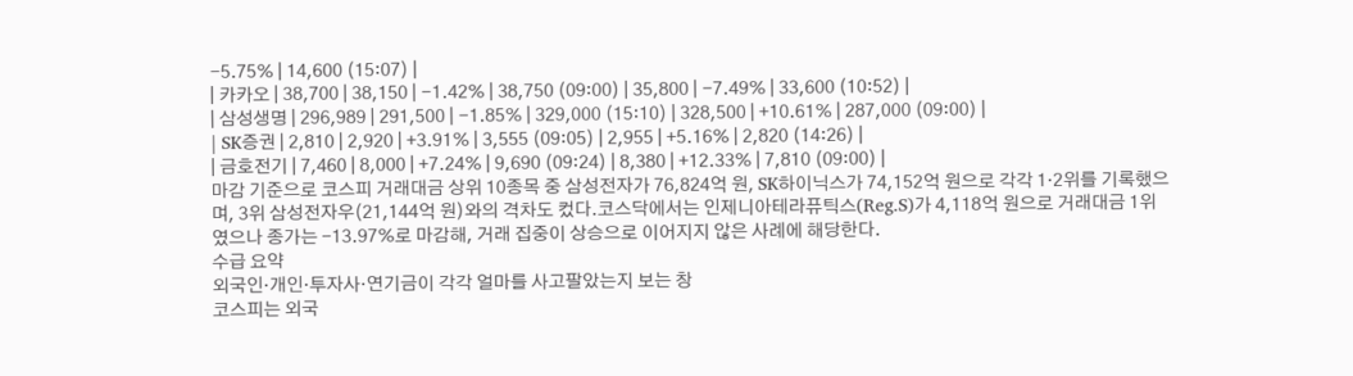−5.75% | 14,600 (15:07) |
| 카카오 | 38,700 | 38,150 | −1.42% | 38,750 (09:00) | 35,800 | −7.49% | 33,600 (10:52) |
| 삼성생명 | 296,989 | 291,500 | −1.85% | 329,000 (15:10) | 328,500 | +10.61% | 287,000 (09:00) |
| SK증권 | 2,810 | 2,920 | +3.91% | 3,555 (09:05) | 2,955 | +5.16% | 2,820 (14:26) |
| 금호전기 | 7,460 | 8,000 | +7.24% | 9,690 (09:24) | 8,380 | +12.33% | 7,810 (09:00) |
마감 기준으로 코스피 거래대금 상위 10종목 중 삼성전자가 76,824억 원, SK하이닉스가 74,152억 원으로 각각 1·2위를 기록했으며, 3위 삼성전자우(21,144억 원)와의 격차도 컸다.코스닥에서는 인제니아테라퓨틱스(Reg.S)가 4,118억 원으로 거래대금 1위였으나 종가는 -13.97%로 마감해, 거래 집중이 상승으로 이어지지 않은 사례에 해당한다.
수급 요약
외국인·개인·투자사·연기금이 각각 얼마를 사고팔았는지 보는 창
코스피는 외국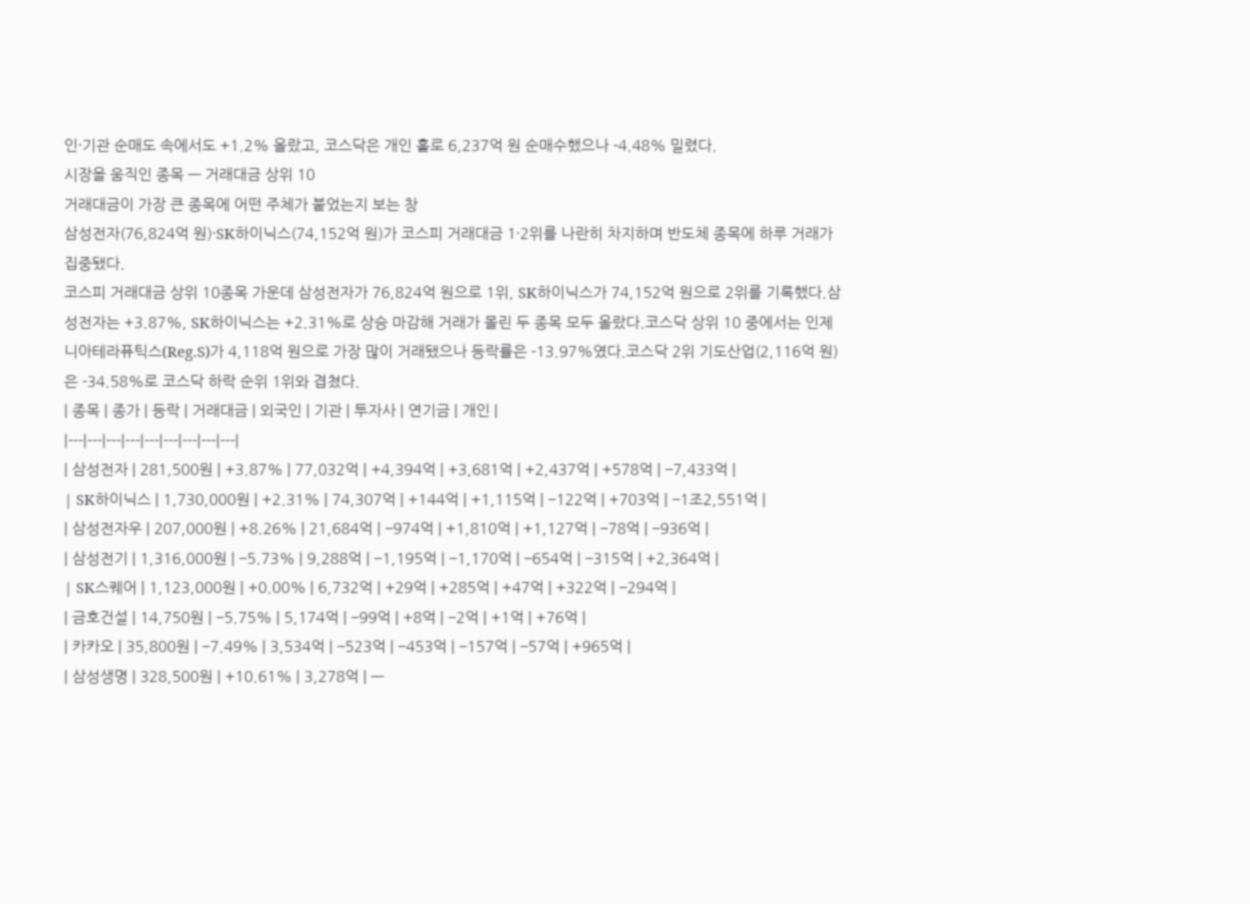인·기관 순매도 속에서도 +1.2% 올랐고, 코스닥은 개인 홀로 6,237억 원 순매수했으나 -4.48% 밀렸다.
시장을 움직인 종목 — 거래대금 상위 10
거래대금이 가장 큰 종목에 어떤 주체가 붙었는지 보는 창
삼성전자(76,824억 원)·SK하이닉스(74,152억 원)가 코스피 거래대금 1·2위를 나란히 차지하며 반도체 종목에 하루 거래가 집중됐다.
코스피 거래대금 상위 10종목 가운데 삼성전자가 76,824억 원으로 1위, SK하이닉스가 74,152억 원으로 2위를 기록했다.삼성전자는 +3.87%, SK하이닉스는 +2.31%로 상승 마감해 거래가 몰린 두 종목 모두 올랐다.코스닥 상위 10 중에서는 인제니아테라퓨틱스(Reg.S)가 4,118억 원으로 가장 많이 거래됐으나 등락률은 -13.97%였다.코스닥 2위 기도산업(2,116억 원)은 -34.58%로 코스닥 하락 순위 1위와 겹쳤다.
| 종목 | 종가 | 등락 | 거래대금 | 외국인 | 기관 | 투자사 | 연기금 | 개인 |
|---|---|---|---|---|---|---|---|---|
| 삼성전자 | 281,500원 | +3.87% | 77,032억 | +4,394억 | +3,681억 | +2,437억 | +578억 | −7,433억 |
| SK하이닉스 | 1,730,000원 | +2.31% | 74,307억 | +144억 | +1,115억 | −122억 | +703억 | −1조2,551억 |
| 삼성전자우 | 207,000원 | +8.26% | 21,684억 | −974억 | +1,810억 | +1,127억 | −78억 | −936억 |
| 삼성전기 | 1,316,000원 | −5.73% | 9,288억 | −1,195억 | −1,170억 | −654억 | −315억 | +2,364억 |
| SK스퀘어 | 1,123,000원 | +0.00% | 6,732억 | +29억 | +285억 | +47억 | +322억 | −294억 |
| 금호건설 | 14,750원 | −5.75% | 5,174억 | −99억 | +8억 | −2억 | +1억 | +76억 |
| 카카오 | 35,800원 | −7.49% | 3,534억 | −523억 | −453억 | −157억 | −57억 | +965억 |
| 삼성생명 | 328,500원 | +10.61% | 3,278억 | —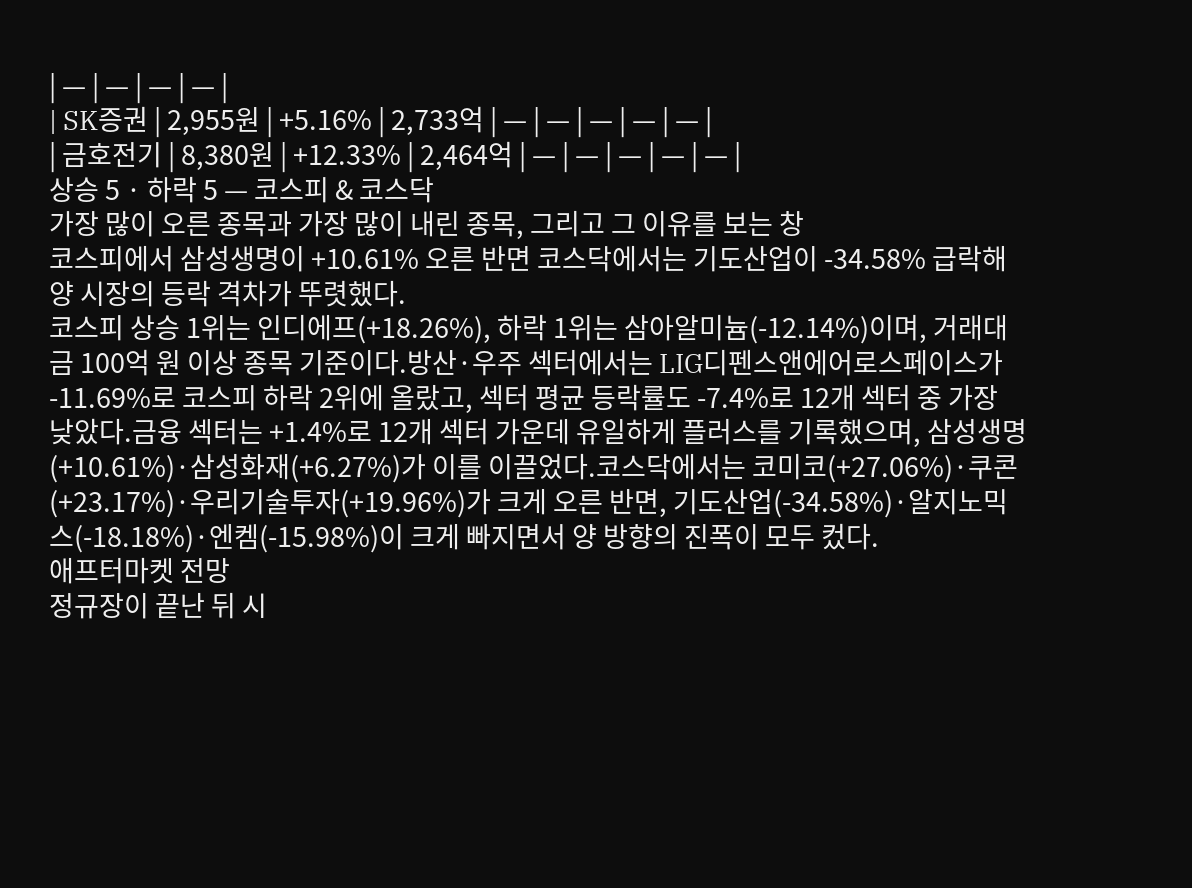| — | — | — | — |
| SK증권 | 2,955원 | +5.16% | 2,733억 | — | — | — | — | — |
| 금호전기 | 8,380원 | +12.33% | 2,464억 | — | — | — | — | — |
상승 5 · 하락 5 — 코스피 & 코스닥
가장 많이 오른 종목과 가장 많이 내린 종목, 그리고 그 이유를 보는 창
코스피에서 삼성생명이 +10.61% 오른 반면 코스닥에서는 기도산업이 -34.58% 급락해 양 시장의 등락 격차가 뚜렷했다.
코스피 상승 1위는 인디에프(+18.26%), 하락 1위는 삼아알미늄(-12.14%)이며, 거래대금 100억 원 이상 종목 기준이다.방산·우주 섹터에서는 LIG디펜스앤에어로스페이스가 -11.69%로 코스피 하락 2위에 올랐고, 섹터 평균 등락률도 -7.4%로 12개 섹터 중 가장 낮았다.금융 섹터는 +1.4%로 12개 섹터 가운데 유일하게 플러스를 기록했으며, 삼성생명(+10.61%)·삼성화재(+6.27%)가 이를 이끌었다.코스닥에서는 코미코(+27.06%)·쿠콘(+23.17%)·우리기술투자(+19.96%)가 크게 오른 반면, 기도산업(-34.58%)·알지노믹스(-18.18%)·엔켐(-15.98%)이 크게 빠지면서 양 방향의 진폭이 모두 컸다.
애프터마켓 전망
정규장이 끝난 뒤 시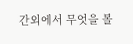간외에서 무엇을 볼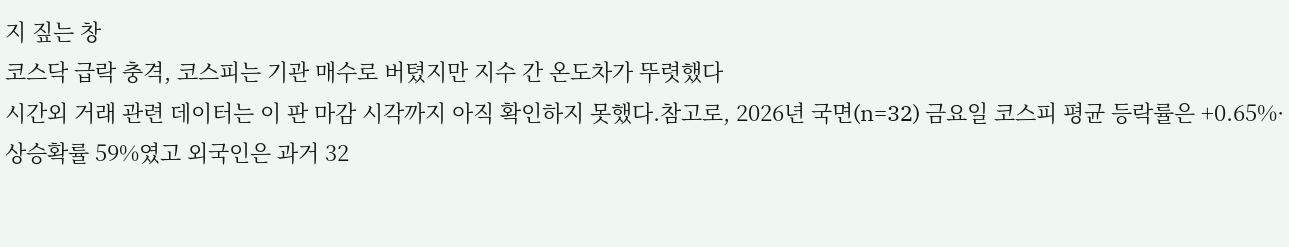지 짚는 창
코스닥 급락 충격, 코스피는 기관 매수로 버텼지만 지수 간 온도차가 뚜렷했다
시간외 거래 관련 데이터는 이 판 마감 시각까지 아직 확인하지 못했다.참고로, 2026년 국면(n=32) 금요일 코스피 평균 등락률은 +0.65%·상승확률 59%였고 외국인은 과거 32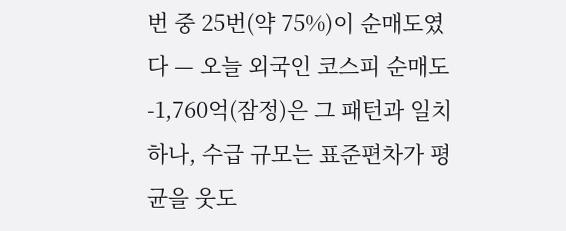번 중 25번(약 75%)이 순매도였다 — 오늘 외국인 코스피 순매도 -1,760억(잠정)은 그 패턴과 일치하나, 수급 규모는 표준편차가 평균을 웃도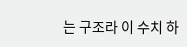는 구조라 이 수치 하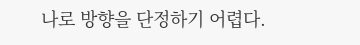나로 방향을 단정하기 어렵다.